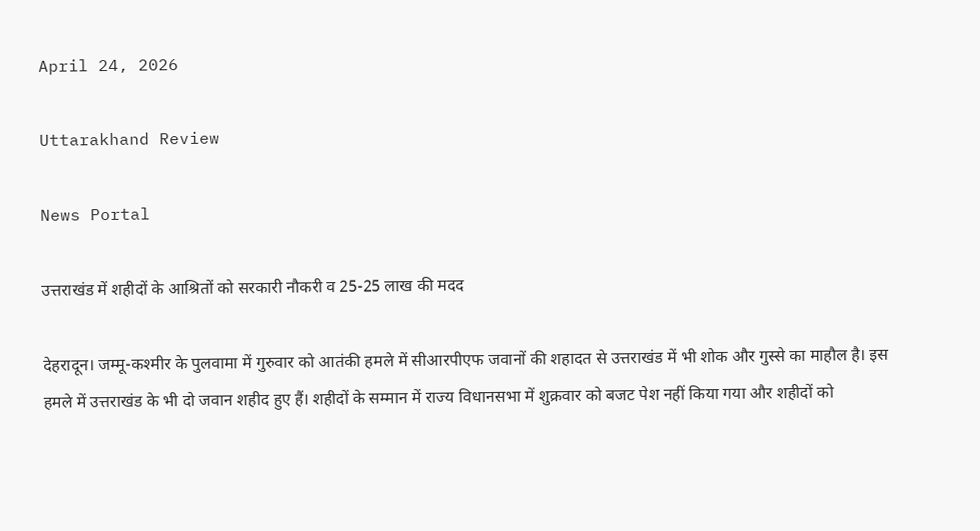April 24, 2026

Uttarakhand Review

News Portal

उत्तराखंड में शहीदों के आश्रितों को सरकारी नौकरी व 25-25 लाख की मदद

देहरादून। जम्मू-कश्मीर के पुलवामा में गुरुवार को आतंकी हमले में सीआरपीएफ जवानों की शहादत से उत्तराखंड में भी शोक और गुस्से का माहौल है। इस हमले में उत्तराखंड के भी दो जवान शहीद हुए हैं। शहीदों के सम्मान में राज्य विधानसभा में शुक्रवार को बजट पेश नहीं किया गया और शहीदों को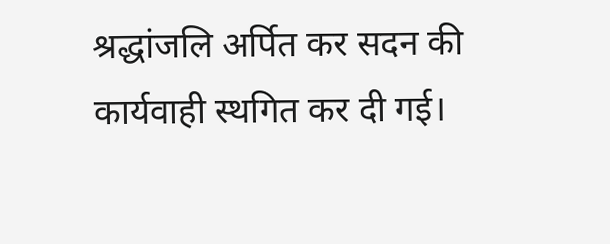श्रद्धांजलि अर्पित कर सदन की कार्यवाही स्थगित कर दी गई।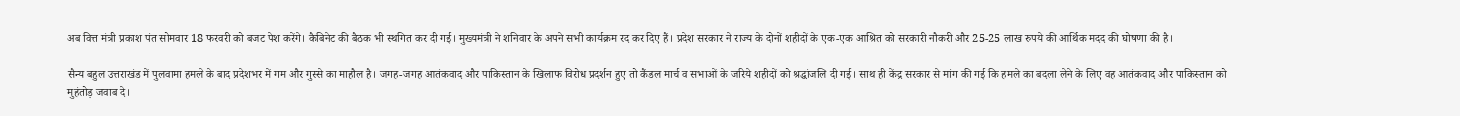अब वित्त मंत्री प्रकाश पंत सोमवार 18 फरवरी को बजट पेश करेंगे। कैबिनेट की बैठक भी स्थगित कर दी गई। मुख्यमंत्री ने शनिवार के अपने सभी कार्यक्रम रद कर दिए हैं। प्रदेश सरकार ने राज्य के दोनों शहीदों के एक-एक आश्रित को सरकारी नौकरी और 25-25 लाख रुपये की आर्थिक मदद की घोषणा की है।

सैन्य बहुल उत्तराखंड में पुलवामा हमले के बाद प्रदेशभर में गम और गुस्से का माहौल है। जगह-जगह आतंकवाद और पाकिस्तान के खिलाफ विरोध प्रदर्शन हुए तो कैंडल मार्च व सभाओं के जरिये शहीदों को श्रद्धांजलि दी गई। साथ ही केंद्र सरकार से मांग की गई कि हमले का बदला लेने के लिए वह आतंकवाद और पाकिस्तान को मुहंतोड़ जवाब दे।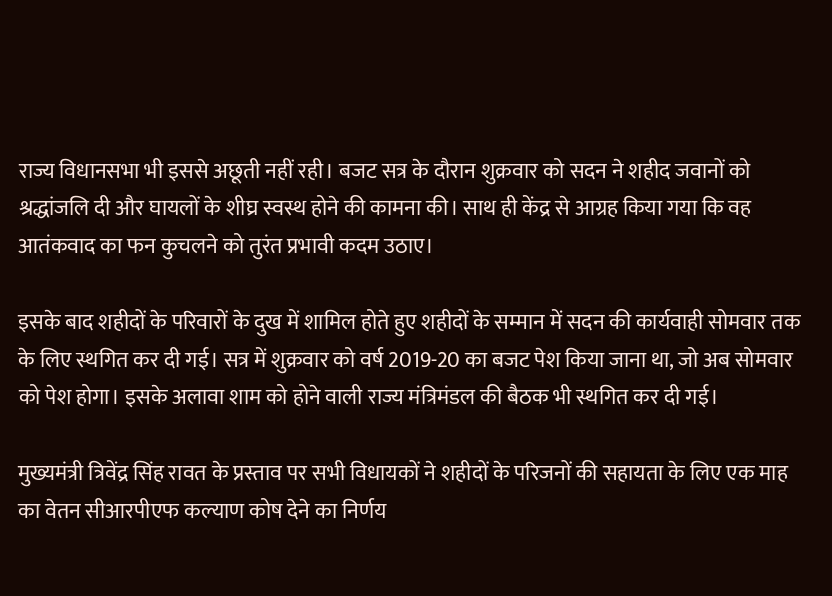राज्य विधानसभा भी इससे अछूती नहीं रही। बजट सत्र के दौरान शुक्रवार को सदन ने शहीद जवानों को श्रद्धांजलि दी और घायलों के शीघ्र स्वस्थ होने की कामना की। साथ ही केंद्र से आग्रह किया गया कि वह आतंकवाद का फन कुचलने को तुरंत प्रभावी कदम उठाए।

इसके बाद शहीदों के परिवारों के दुख में शामिल होते हुए शहीदों के सम्मान में सदन की कार्यवाही सोमवार तक के लिए स्थगित कर दी गई। सत्र में शुक्रवार को वर्ष 2019-20 का बजट पेश किया जाना था, जो अब सोमवार को पेश होगा। इसके अलावा शाम को होने वाली राज्य मंत्रिमंडल की बैठक भी स्थगित कर दी गई।

मुख्यमंत्री त्रिवेंद्र सिंह रावत के प्रस्ताव पर सभी विधायकों ने शहीदों के परिजनों की सहायता के लिए एक माह का वेतन सीआरपीएफ कल्याण कोष देने का निर्णय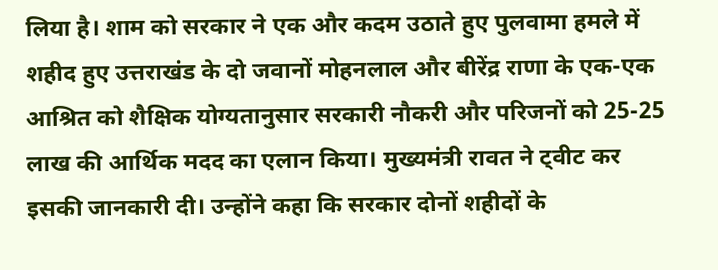लिया है। शाम को सरकार ने एक और कदम उठाते हुए पुलवामा हमले में शहीद हुए उत्तराखंड के दो जवानों मोहनलाल और बीरेंद्र राणा के एक-एक आश्रित को शैक्षिक योग्यतानुसार सरकारी नौकरी और परिजनों को 25-25 लाख की आर्थिक मदद का एलान किया। मुख्यमंत्री रावत ने ट्वीट कर इसकी जानकारी दी। उन्होंने कहा कि सरकार दोनों शहीदों के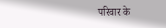परिवार के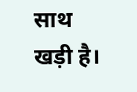साथ खड़ी है।